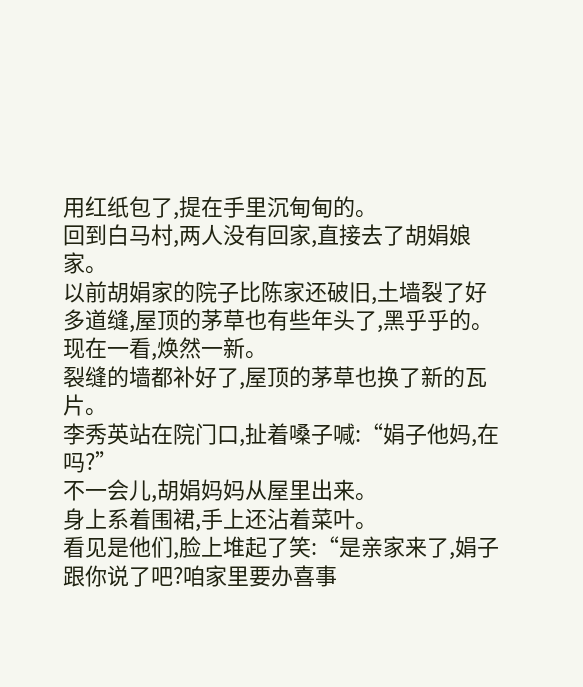用红纸包了,提在手里沉甸甸的。
回到白马村,两人没有回家,直接去了胡娟娘家。
以前胡娟家的院子比陈家还破旧,土墙裂了好多道缝,屋顶的茅草也有些年头了,黑乎乎的。
现在一看,焕然一新。
裂缝的墙都补好了,屋顶的茅草也换了新的瓦片。
李秀英站在院门口,扯着嗓子喊:“娟子他妈,在吗?”
不一会儿,胡娟妈妈从屋里出来。
身上系着围裙,手上还沾着菜叶。
看见是他们,脸上堆起了笑:“是亲家来了,娟子跟你说了吧?咱家里要办喜事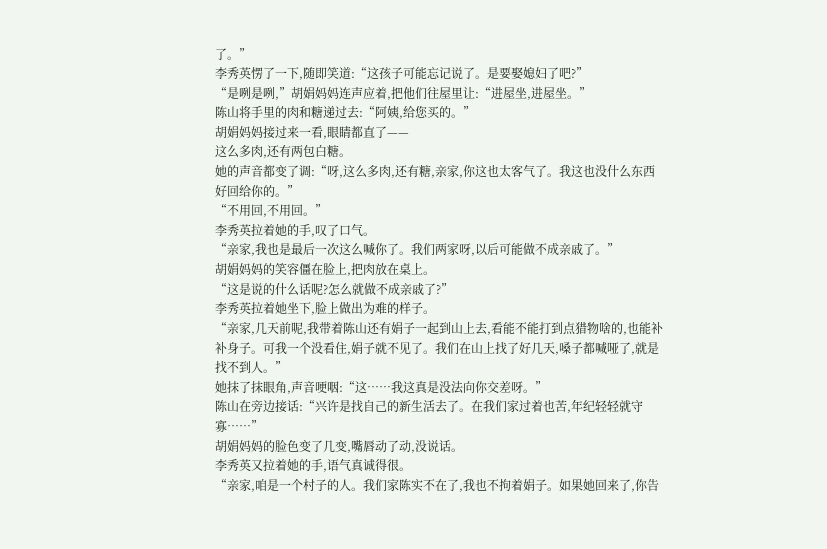了。”
李秀英愣了一下,随即笑道:“这孩子可能忘记说了。是要娶媳妇了吧?”
“是咧是咧,”胡娟妈妈连声应着,把他们往屋里让:“进屋坐,进屋坐。”
陈山将手里的肉和糖递过去:“阿姨,给您买的。”
胡娟妈妈接过来一看,眼睛都直了——
这么多肉,还有两包白糖。
她的声音都变了调:“呀,这么多肉,还有糖,亲家,你这也太客气了。我这也没什么东西好回给你的。”
“不用回,不用回。”
李秀英拉着她的手,叹了口气。
“亲家,我也是最后一次这么喊你了。我们两家呀,以后可能做不成亲戚了。”
胡娟妈妈的笑容僵在脸上,把肉放在桌上。
“这是说的什么话呢?怎么就做不成亲戚了?”
李秀英拉着她坐下,脸上做出为难的样子。
“亲家,几天前呢,我带着陈山还有娟子一起到山上去,看能不能打到点猎物啥的,也能补补身子。可我一个没看住,娟子就不见了。我们在山上找了好几天,嗓子都喊哑了,就是找不到人。”
她抹了抹眼角,声音哽咽:“这……我这真是没法向你交差呀。”
陈山在旁边接话:“兴许是找自己的新生活去了。在我们家过着也苦,年纪轻轻就守寡……”
胡娟妈妈的脸色变了几变,嘴唇动了动,没说话。
李秀英又拉着她的手,语气真诚得很。
“亲家,咱是一个村子的人。我们家陈实不在了,我也不拘着娟子。如果她回来了,你告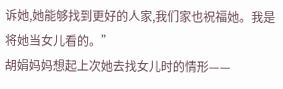诉她,她能够找到更好的人家,我们家也祝福她。我是将她当女儿看的。”
胡娟妈妈想起上次她去找女儿时的情形——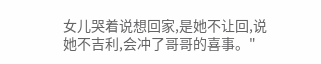女儿哭着说想回家,是她不让回,说她不吉利,会冲了哥哥的喜事。"